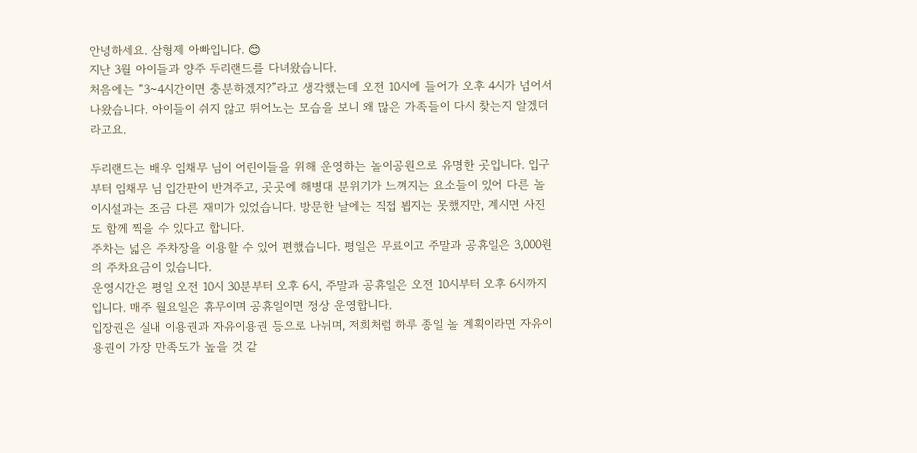안녕하세요. 삼형제 아빠입니다. 😊
지난 3월 아이들과 양주 두리랜드를 다녀왔습니다.
처음에는 “3~4시간이면 충분하겠지?”라고 생각했는데 오전 10시에 들어가 오후 4시가 넘어서 나왔습니다. 아이들이 쉬지 않고 뛰어노는 모습을 보니 왜 많은 가족들이 다시 찾는지 알겠더라고요.

두리랜드는 배우 임채무 님이 어린이들을 위해 운영하는 놀이공원으로 유명한 곳입니다. 입구부터 임채무 님 입간판이 반겨주고, 곳곳에 해병대 분위기가 느껴지는 요소들이 있어 다른 놀이시설과는 조금 다른 재미가 있었습니다. 방문한 날에는 직접 뵙지는 못했지만, 계시면 사진도 함께 찍을 수 있다고 합니다.
주차는 넓은 주차장을 이용할 수 있어 편했습니다. 평일은 무료이고 주말과 공휴일은 3,000원의 주차요금이 있습니다.
운영시간은 평일 오전 10시 30분부터 오후 6시, 주말과 공휴일은 오전 10시부터 오후 6시까지입니다. 매주 월요일은 휴무이며 공휴일이면 정상 운영합니다.
입장권은 실내 이용권과 자유이용권 등으로 나뉘며, 저희처럼 하루 종일 놀 계획이라면 자유이용권이 가장 만족도가 높을 것 같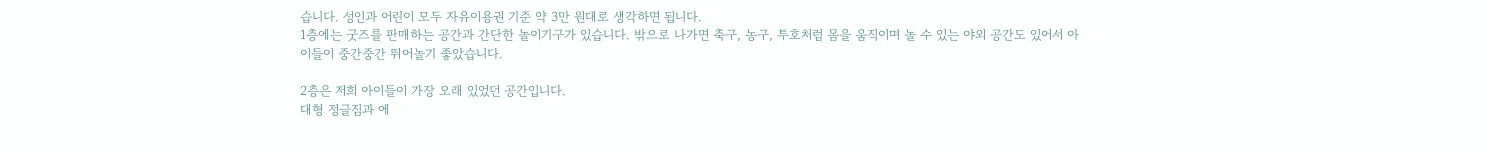습니다. 성인과 어린이 모두 자유이용권 기준 약 3만 원대로 생각하면 됩니다.
1층에는 굿즈를 판매하는 공간과 간단한 놀이기구가 있습니다. 밖으로 나가면 축구, 농구, 투호처럼 몸을 움직이며 놀 수 있는 야외 공간도 있어서 아이들이 중간중간 뛰어놀기 좋았습니다.

2층은 저희 아이들이 가장 오래 있었던 공간입니다.
대형 정글짐과 에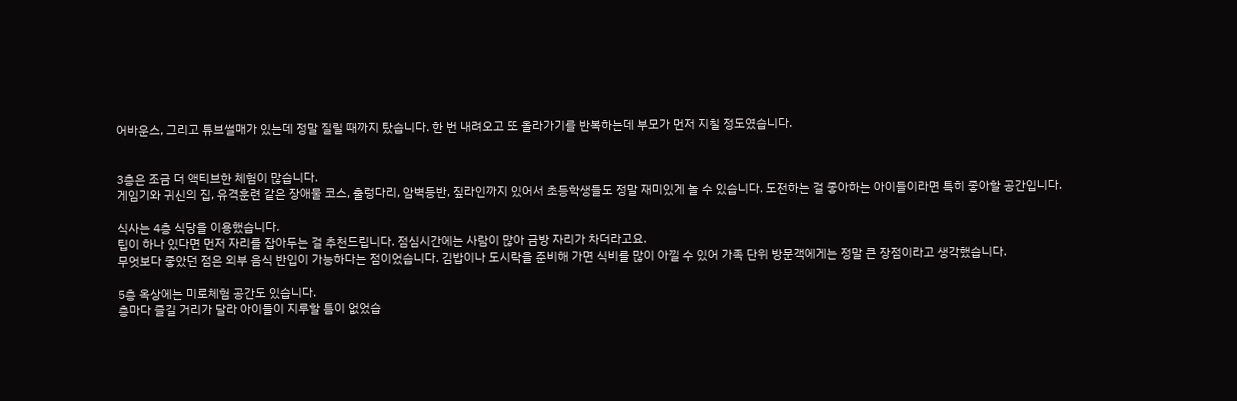어바운스, 그리고 튜브썰매가 있는데 정말 질릴 때까지 탔습니다. 한 번 내려오고 또 올라가기를 반복하는데 부모가 먼저 지칠 정도였습니다.


3층은 조금 더 액티브한 체험이 많습니다.
게임기와 귀신의 집, 유격훈련 같은 장애물 코스, 출렁다리, 암벽등반, 짚라인까지 있어서 초등학생들도 정말 재미있게 놀 수 있습니다. 도전하는 걸 좋아하는 아이들이라면 특히 좋아할 공간입니다.

식사는 4층 식당을 이용했습니다.
팁이 하나 있다면 먼저 자리를 잡아두는 걸 추천드립니다. 점심시간에는 사람이 많아 금방 자리가 차더라고요.
무엇보다 좋았던 점은 외부 음식 반입이 가능하다는 점이었습니다. 김밥이나 도시락을 준비해 가면 식비를 많이 아낄 수 있어 가족 단위 방문객에게는 정말 큰 장점이라고 생각했습니다.

5층 옥상에는 미로체험 공간도 있습니다.
층마다 즐길 거리가 달라 아이들이 지루할 틈이 없었습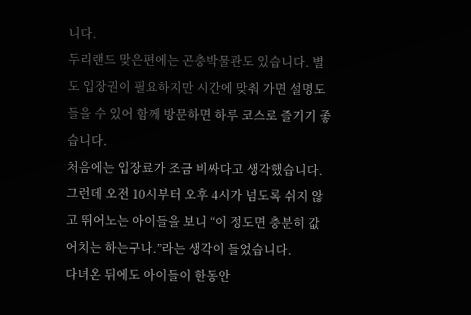니다.
두리랜드 맞은편에는 곤충박물관도 있습니다. 별도 입장권이 필요하지만 시간에 맞춰 가면 설명도 들을 수 있어 함께 방문하면 하루 코스로 즐기기 좋습니다.
처음에는 입장료가 조금 비싸다고 생각했습니다.
그런데 오전 10시부터 오후 4시가 넘도록 쉬지 않고 뛰어노는 아이들을 보니 “이 정도면 충분히 값어치는 하는구나.”라는 생각이 들었습니다.
다녀온 뒤에도 아이들이 한동안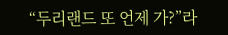“두리랜드 또 언제 가?”라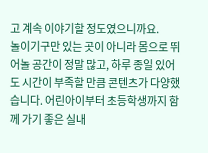고 계속 이야기할 정도였으니까요.
놀이기구만 있는 곳이 아니라 몸으로 뛰어놀 공간이 정말 많고, 하루 종일 있어도 시간이 부족할 만큼 콘텐츠가 다양했습니다. 어린아이부터 초등학생까지 함께 가기 좋은 실내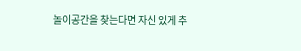놀이공간을 찾는다면 자신 있게 추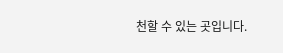천할 수 있는 곳입니다.